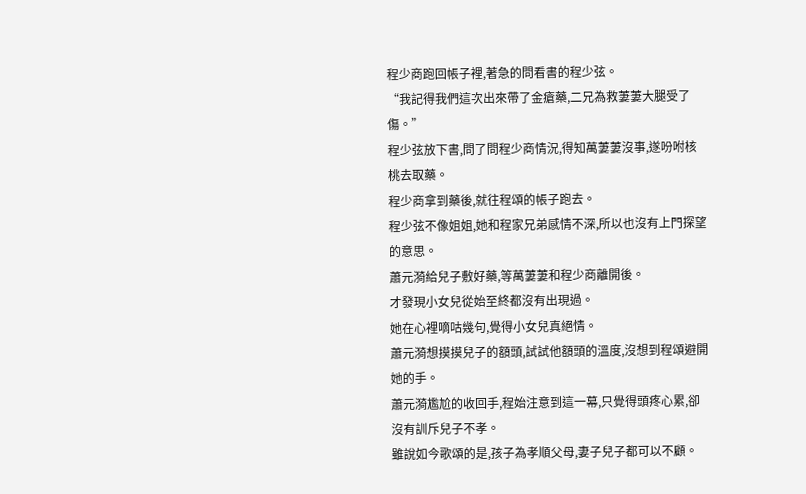程少商跑回帳子裡,著急的問看書的程少弦。
“我記得我們這次出來帶了金瘡藥,二兄為救萋萋大腿受了傷。”
程少弦放下書,問了問程少商情況,得知萬萋萋沒事,遂吩咐核桃去取藥。
程少商拿到藥後,就往程頌的帳子跑去。
程少弦不像姐姐,她和程家兄弟感情不深,所以也沒有上門探望的意思。
蕭元漪給兒子敷好藥,等萬萋萋和程少商離開後。
才發現小女兒從始至終都沒有出現過。
她在心裡嘀咕幾句,覺得小女兒真絕情。
蕭元漪想摸摸兒子的額頭,試試他額頭的溫度,沒想到程頌避開她的手。
蕭元漪尷尬的收回手,程始注意到這一幕,只覺得頭疼心累,卻沒有訓斥兒子不孝。
雖說如今歌頌的是,孩子為孝順父母,妻子兒子都可以不顧。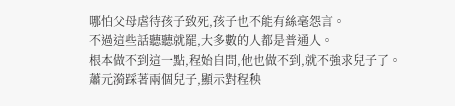哪怕父母虐待孩子致死,孩子也不能有絲毫怨言。
不過這些話聽聽就罷,大多數的人都是普通人。
根本做不到這一點,程始自問,他也做不到,就不強求兒子了。
蕭元漪踩著兩個兒子,顯示對程秧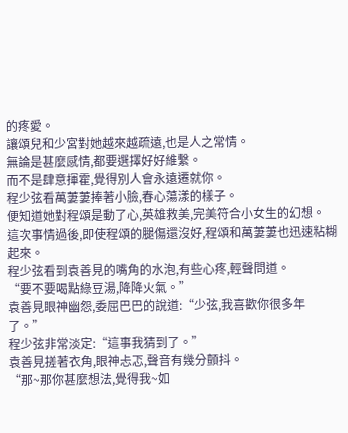的疼愛。
讓頌兒和少宮對她越來越疏遠,也是人之常情。
無論是甚麼感情,都要選擇好好維繫。
而不是肆意揮霍,覺得別人會永遠遷就你。
程少弦看萬萋萋捧著小臉,春心蕩漾的樣子。
便知道她對程頌是動了心,英雄救美,完美符合小女生的幻想。
這次事情過後,即使程頌的腿傷還沒好,程頌和萬萋萋也迅速粘糊起來。
程少弦看到袁善見的嘴角的水泡,有些心疼,輕聲問道。
“要不要喝點綠豆湯,降降火氣。”
袁善見眼神幽怨,委屈巴巴的說道:“少弦,我喜歡你很多年了。”
程少弦非常淡定:“這事我猜到了。”
袁善見搓著衣角,眼神忐忑,聲音有幾分顫抖。
“那~那你甚麼想法,覺得我~如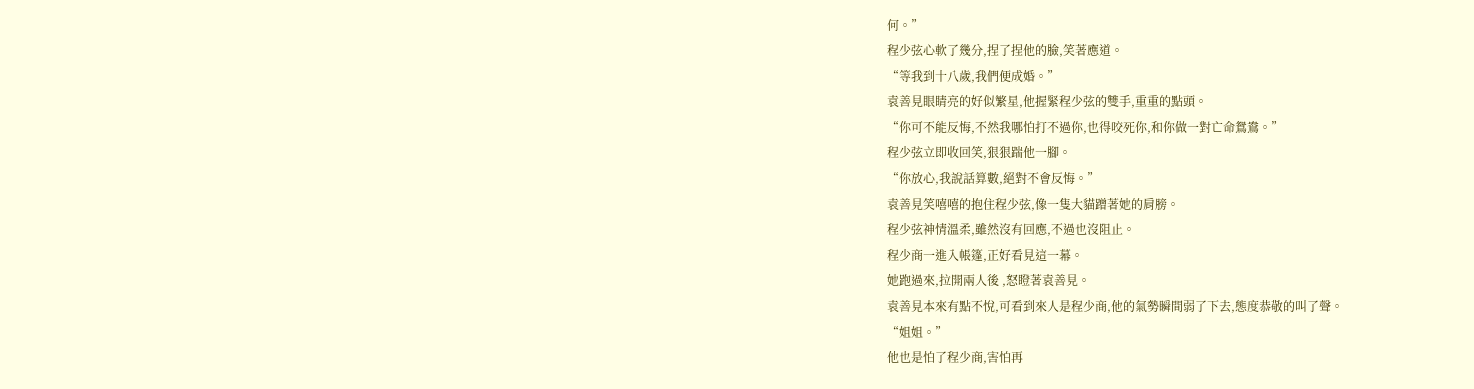何。”
程少弦心軟了幾分,捏了捏他的臉,笑著應道。
“等我到十八歲,我們便成婚。”
袁善見眼睛亮的好似繁星,他握緊程少弦的雙手,重重的點頭。
“你可不能反悔,不然我哪怕打不過你,也得咬死你,和你做一對亡命鴛鴦。”
程少弦立即收回笑,狠狠踹他一腳。
“你放心,我說話算數,絕對不會反悔。”
袁善見笑嘻嘻的抱住程少弦,像一隻大貓蹭著她的肩膀。
程少弦神情溫柔,雖然沒有回應,不過也沒阻止。
程少商一進入帳篷,正好看見這一幕。
她跑過來,拉開兩人後 ,怒瞪著袁善見。
袁善見本來有點不悅,可看到來人是程少商,他的氣勢瞬間弱了下去,態度恭敬的叫了聲。
“姐姐。”
他也是怕了程少商,害怕再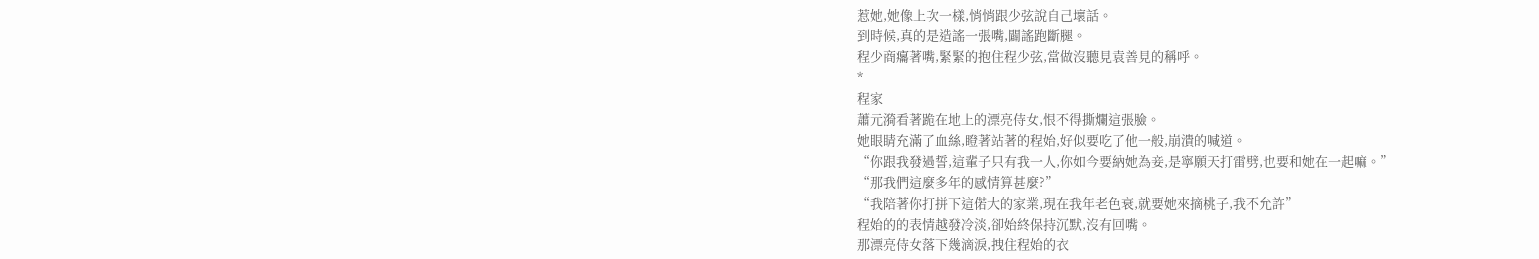惹她,她像上次一樣,悄悄跟少弦說自己壞話。
到時候,真的是造謠一張嘴,闢謠跑斷腿。
程少商癟著嘴,緊緊的抱住程少弦,當做沒聽見袁善見的稱呼。
*
程家
蕭元漪看著跪在地上的漂亮侍女,恨不得撕爛這張臉。
她眼睛充滿了血絲,瞪著站著的程始,好似要吃了他一般,崩潰的喊道。
“你跟我發過誓,這輩子只有我一人,你如今要納她為妾,是寧願天打雷劈,也要和她在一起嘛。”
“那我們這麼多年的感情算甚麼?”
“我陪著你打拼下這偌大的家業,現在我年老色衰,就要她來摘桃子,我不允許”
程始的的表情越發冷淡,卻始終保持沉默,沒有回嘴。
那漂亮侍女落下幾滴淚,拽住程始的衣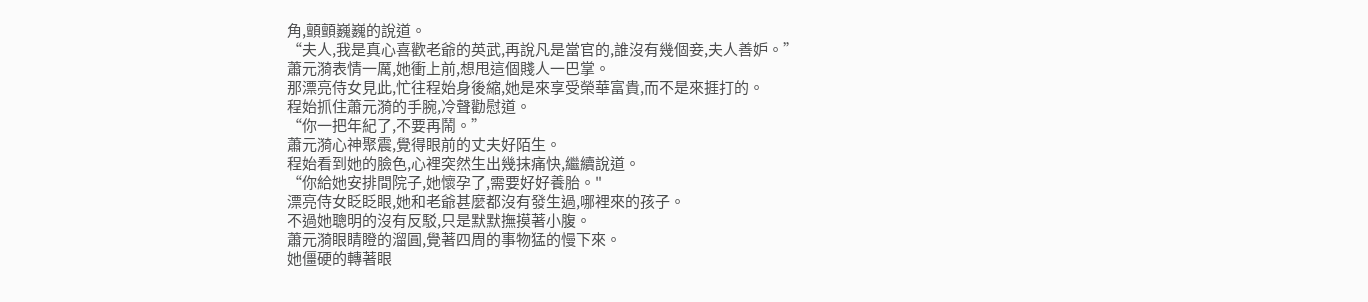角,顫顫巍巍的說道。
“夫人,我是真心喜歡老爺的英武,再說凡是當官的,誰沒有幾個妾,夫人善妒。”
蕭元漪表情一厲,她衝上前,想甩這個賤人一巴掌。
那漂亮侍女見此,忙往程始身後縮,她是來享受榮華富貴,而不是來捱打的。
程始抓住蕭元漪的手腕,冷聲勸慰道。
“你一把年紀了,不要再鬧。”
蕭元漪心神聚震,覺得眼前的丈夫好陌生。
程始看到她的臉色,心裡突然生出幾抹痛快,繼續說道。
“你給她安排間院子,她懷孕了,需要好好養胎。"
漂亮侍女眨眨眼,她和老爺甚麼都沒有發生過,哪裡來的孩子。
不過她聰明的沒有反駁,只是默默撫摸著小腹。
蕭元漪眼睛瞪的溜圓,覺著四周的事物猛的慢下來。
她僵硬的轉著眼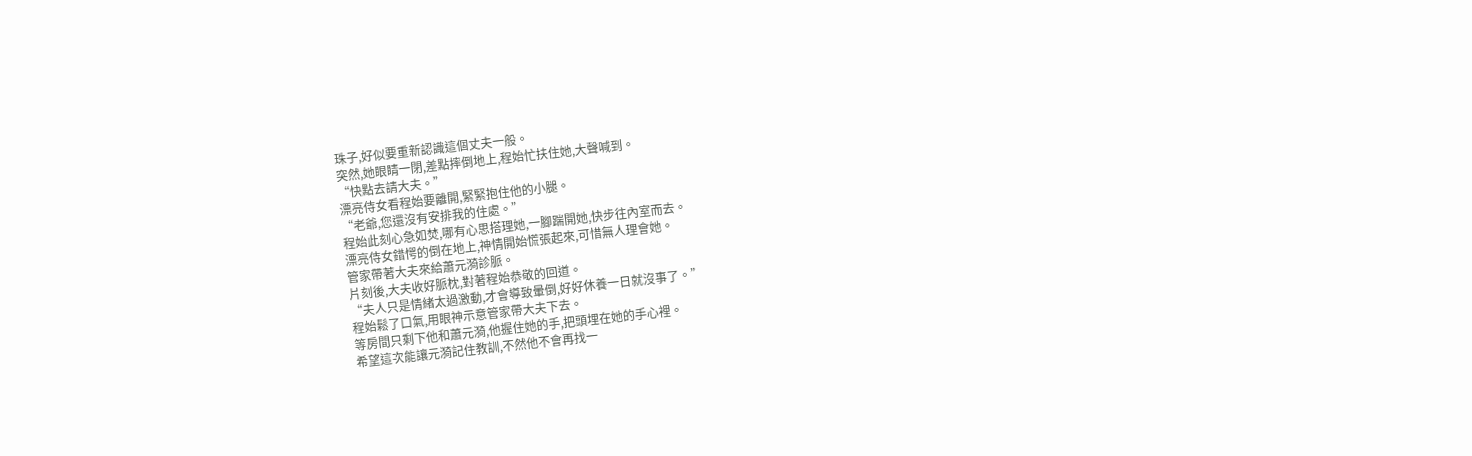珠子,好似要重新認識這個丈夫一般。
突然,她眼睛一閉,差點摔倒地上,程始忙扶住她,大聲喊到。
“快點去請大夫。”
漂亮侍女看程始要離開,緊緊抱住他的小腿。
“老爺,您還沒有安排我的住處。”
程始此刻心急如焚,哪有心思搭理她,一腳踹開她,快步往內室而去。
漂亮侍女錯愕的倒在地上,神情開始慌張起來,可惜無人理會她。
管家帶著大夫來給蕭元漪診脈。
片刻後,大夫收好脈枕,對著程始恭敬的回道。
“夫人只是情緒太過激動,才會導致暈倒,好好休養一日就沒事了。”
程始鬆了口氣,用眼神示意管家帶大夫下去。
等房間只剩下他和蕭元漪,他握住她的手,把頭埋在她的手心裡。
希望這次能讓元漪記住教訓,不然他不會再找一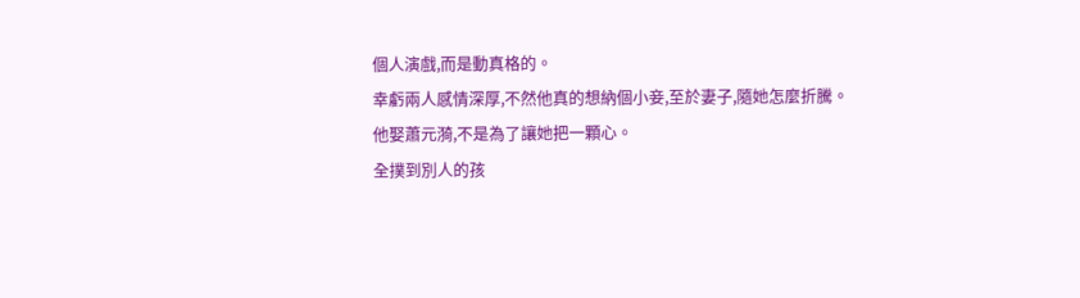個人演戲,而是動真格的。
幸虧兩人感情深厚,不然他真的想納個小妾,至於妻子,隨她怎麼折騰。
他娶蕭元漪,不是為了讓她把一顆心。
全撲到別人的孩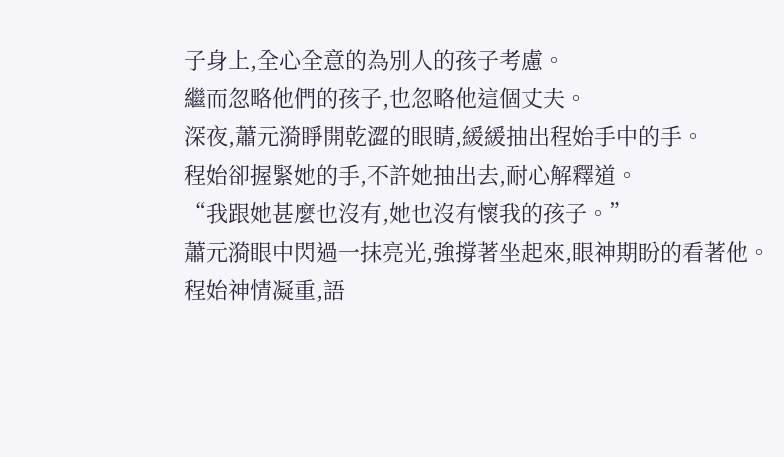子身上,全心全意的為別人的孩子考慮。
繼而忽略他們的孩子,也忽略他這個丈夫。
深夜,蕭元漪睜開乾澀的眼睛,緩緩抽出程始手中的手。
程始卻握緊她的手,不許她抽出去,耐心解釋道。
“我跟她甚麼也沒有,她也沒有懷我的孩子。”
蕭元漪眼中閃過一抹亮光,強撐著坐起來,眼神期盼的看著他。
程始神情凝重,語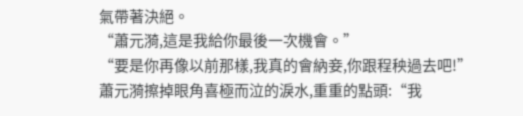氣帶著決絕。
“蕭元漪,這是我給你最後一次機會。”
“要是你再像以前那樣,我真的會納妾,你跟程秧過去吧!”
蕭元漪擦掉眼角喜極而泣的淚水,重重的點頭:“我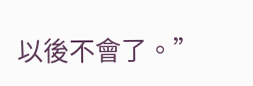以後不會了。”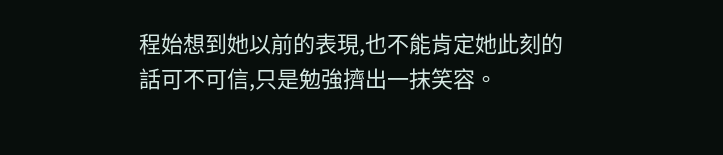程始想到她以前的表現,也不能肯定她此刻的話可不可信,只是勉強擠出一抹笑容。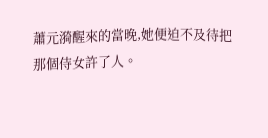蕭元漪醒來的當晚,她便迫不及待把那個侍女許了人。